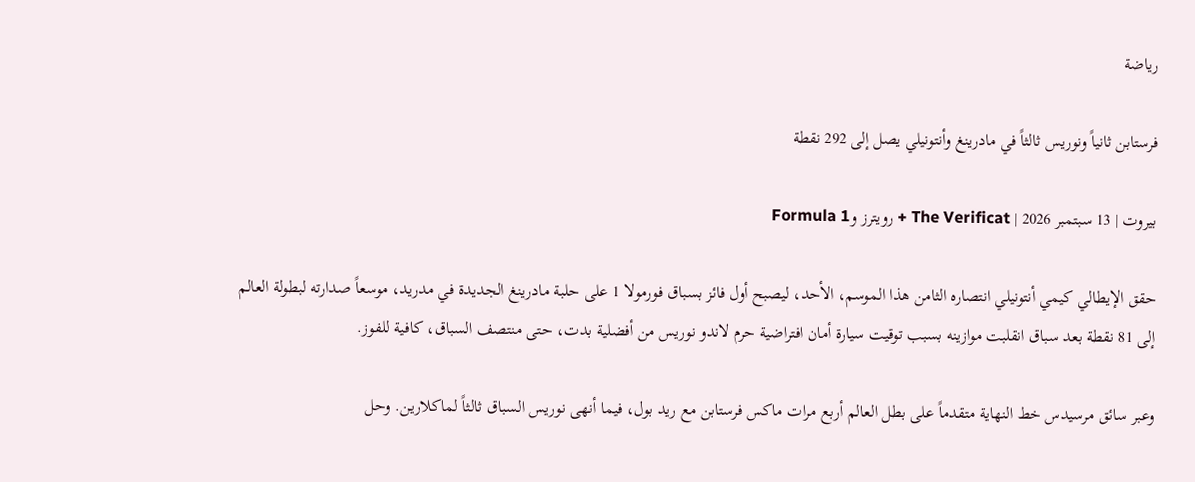رياضة

فرستابن ثانياً ونوريس ثالثاً في مادرينغ وأنتونيلي يصل إلى 292 نقطة

بيروت | 13 سبتمبر 2026 | The Verificat + رويترز وFormula 1

حقق الإيطالي كيمي أنتونيلي انتصاره الثامن هذا الموسم، الأحد، ليصبح أول فائز بسباق فورمولا 1 على حلبة مادرينغ الجديدة في مدريد، موسعاً صدارته لبطولة العالم إلى 81 نقطة بعد سباق انقلبت موازينه بسبب توقيت سيارة أمان افتراضية حرم لاندو نوريس من أفضلية بدت، حتى منتصف السباق، كافية للفوز.

وعبر سائق مرسيدس خط النهاية متقدماً على بطل العالم أربع مرات ماكس فرستابن مع ريد بول، فيما أنهى نوريس السباق ثالثاً لماكلارين. وحل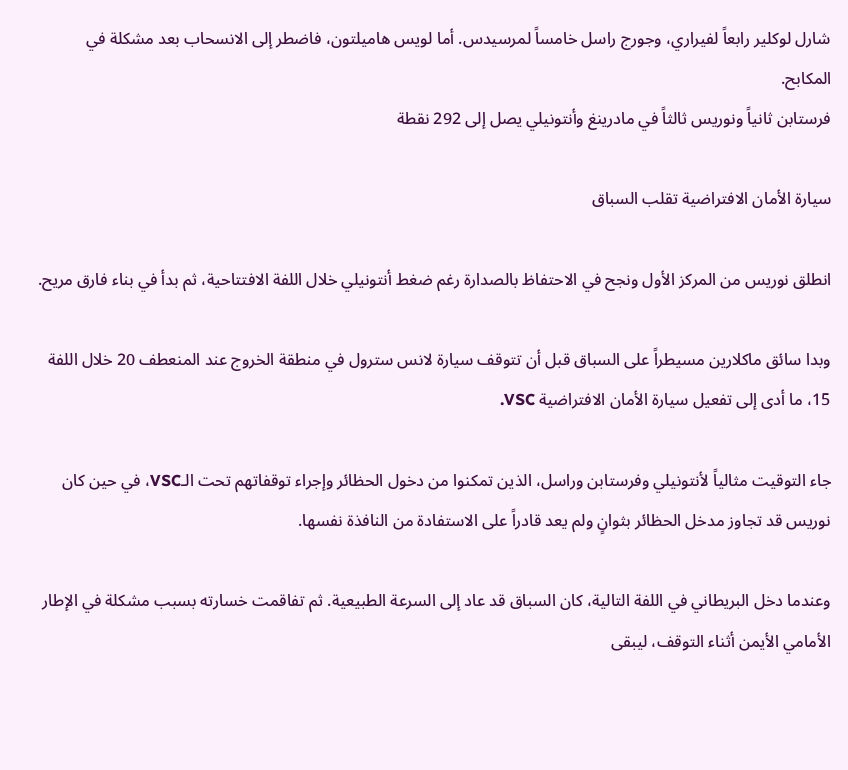شارل لوكلير رابعاً لفيراري، وجورج راسل خامساً لمرسيدس. أما لويس هاميلتون، فاضطر إلى الانسحاب بعد مشكلة في المكابح.
فرستابن ثانياً ونوريس ثالثاً في مادرينغ وأنتونيلي يصل إلى 292 نقطة

سيارة الأمان الافتراضية تقلب السباق

انطلق نوريس من المركز الأول ونجح في الاحتفاظ بالصدارة رغم ضغط أنتونيلي خلال اللفة الافتتاحية، ثم بدأ في بناء فارق مريح.

وبدا سائق ماكلارين مسيطراً على السباق قبل أن تتوقف سيارة لانس سترول في منطقة الخروج عند المنعطف 20 خلال اللفة 15، ما أدى إلى تفعيل سيارة الأمان الافتراضية VSC.

جاء التوقيت مثالياً لأنتونيلي وفرستابن وراسل، الذين تمكنوا من دخول الحظائر وإجراء توقفاتهم تحت الـVSC، في حين كان نوريس قد تجاوز مدخل الحظائر بثوانٍ ولم يعد قادراً على الاستفادة من النافذة نفسها.

وعندما دخل البريطاني في اللفة التالية، كان السباق قد عاد إلى السرعة الطبيعية. ثم تفاقمت خسارته بسبب مشكلة في الإطار الأمامي الأيمن أثناء التوقف، ليبقى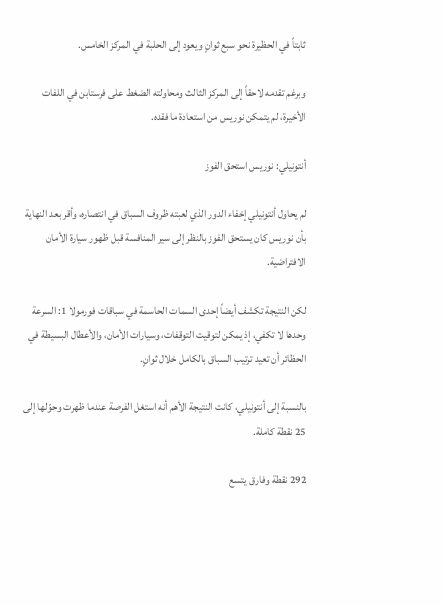ثابتاً في الحظيرة نحو سبع ثوانٍ ويعود إلى الحلبة في المركز الخامس.

وبرغم تقدمه لاحقاً إلى المركز الثالث ومحاولته الضغط على فرستابن في اللفات الأخيرة، لم يتمكن نوريس من استعادة ما فقده.

أنتونيلي: نوريس استحق الفوز

لم يحاول أنتونيلي إخفاء الدور الذي لعبته ظروف السباق في انتصاره، وأقر بعد النهاية بأن نوريس كان يستحق الفوز بالنظر إلى سير المنافسة قبل ظهور سيارة الأمان الافتراضية.

لكن النتيجة تكشف أيضاً إحدى السمات الحاسمة في سباقات فورمولا 1: السرعة وحدها لا تكفي، إذ يمكن لتوقيت التوقفات، وسيارات الأمان، والأعطال البسيطة في الحظائر أن تعيد ترتيب السباق بالكامل خلال ثوانٍ.

بالنسبة إلى أنتونيلي، كانت النتيجة الأهم أنه استغل الفرصة عندما ظهرت وحوّلها إلى 25 نقطة كاملة.

292 نقطة وفارق يتسع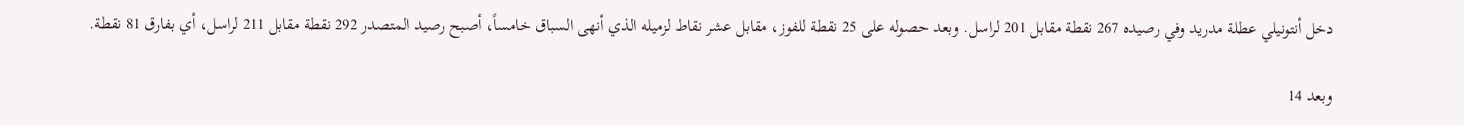دخل أنتونيلي عطلة مدريد وفي رصيده 267 نقطة مقابل 201 لراسل. وبعد حصوله على 25 نقطة للفوز، مقابل عشر نقاط لزميله الذي أنهى السباق خامساً، أصبح رصيد المتصدر 292 نقطة مقابل 211 لراسل، أي بفارق 81 نقطة.

وبعد 14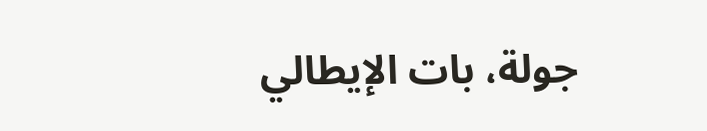جولة، بات الإيطالي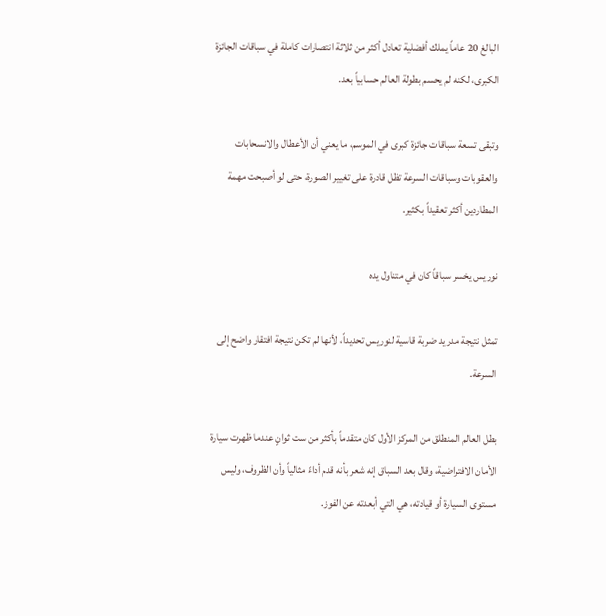البالغ 20 عاماً يملك أفضلية تعادل أكثر من ثلاثة انتصارات كاملة في سباقات الجائزة الكبرى، لكنه لم يحسم بطولة العالم حسابياً بعد.

وتبقى تسعة سباقات جائزة كبرى في الموسم، ما يعني أن الأعطال والانسحابات والعقوبات وسباقات السرعة تظل قادرة على تغيير الصورة، حتى لو أصبحت مهمة المطاردين أكثر تعقيداً بكثير.

نوريس يخسر سباقاً كان في متناول يده

تمثل نتيجة مدريد ضربة قاسية لنوريس تحديداً، لأنها لم تكن نتيجة افتقار واضح إلى السرعة.

بطل العالم المنطلق من المركز الأول كان متقدماً بأكثر من ست ثوانٍ عندما ظهرت سيارة الأمان الافتراضية، وقال بعد السباق إنه شعر بأنه قدم أداءً مثالياً وأن الظروف، وليس مستوى السيارة أو قيادته، هي التي أبعدته عن الفوز.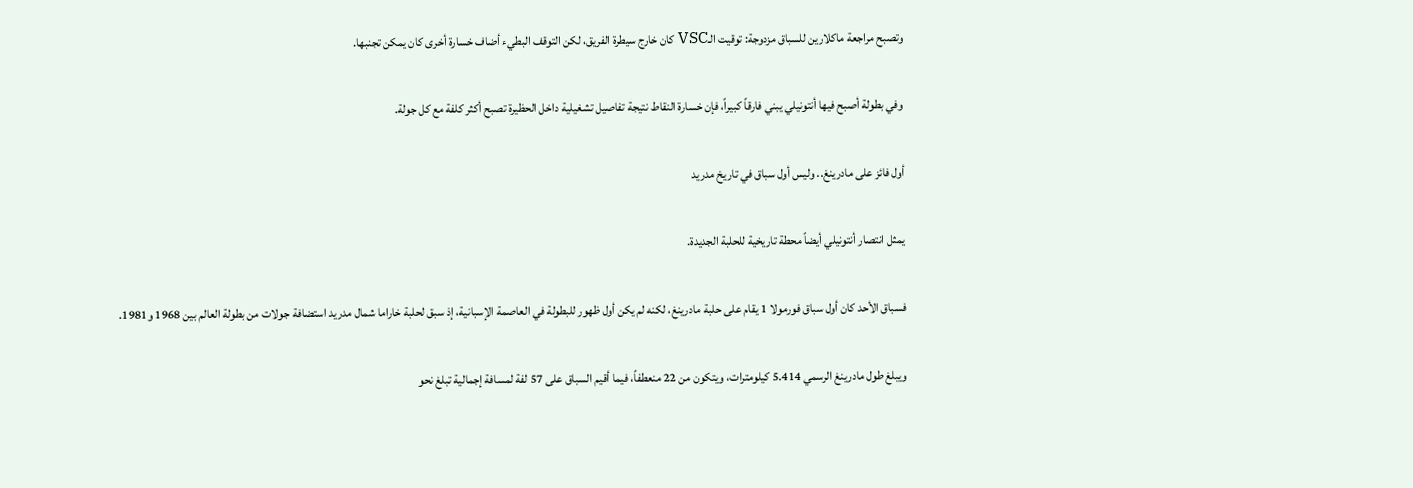وتصبح مراجعة ماكلارين للسباق مزدوجة: توقيت الـVSC كان خارج سيطرة الفريق، لكن التوقف البطيء أضاف خسارة أخرى كان يمكن تجنبها.

وفي بطولة أصبح فيها أنتونيلي يبني فارقاً كبيراً، فإن خسارة النقاط نتيجة تفاصيل تشغيلية داخل الحظيرة تصبح أكثر كلفة مع كل جولة.

أول فائز على مادرينغ.. وليس أول سباق في تاريخ مدريد

يمثل انتصار أنتونيلي أيضاً محطة تاريخية للحلبة الجديدة.

فسباق الأحد كان أول سباق فورمولا 1 يقام على حلبة مادرينغ، لكنه لم يكن أول ظهور للبطولة في العاصمة الإسبانية، إذ سبق لحلبة خاراما شمال مدريد استضافة جولات من بطولة العالم بين 1968 و1981.

ويبلغ طول مادرينغ الرسمي 5.414 كيلومترات، ويتكون من 22 منعطفاً، فيما أقيم السباق على 57 لفة لمسافة إجمالية تبلغ نحو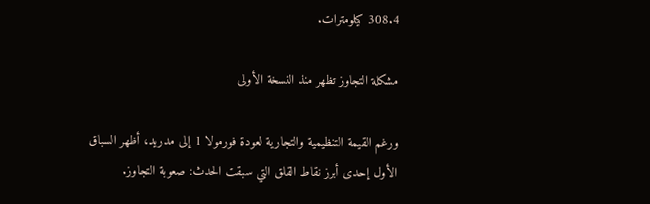308.4 كيلومترات.

مشكلة التجاوز تظهر منذ النسخة الأولى

ورغم القيمة التنظيمية والتجارية لعودة فورمولا 1 إلى مدريد، أظهر السباق الأول إحدى أبرز نقاط القلق التي سبقت الحدث: صعوبة التجاوز.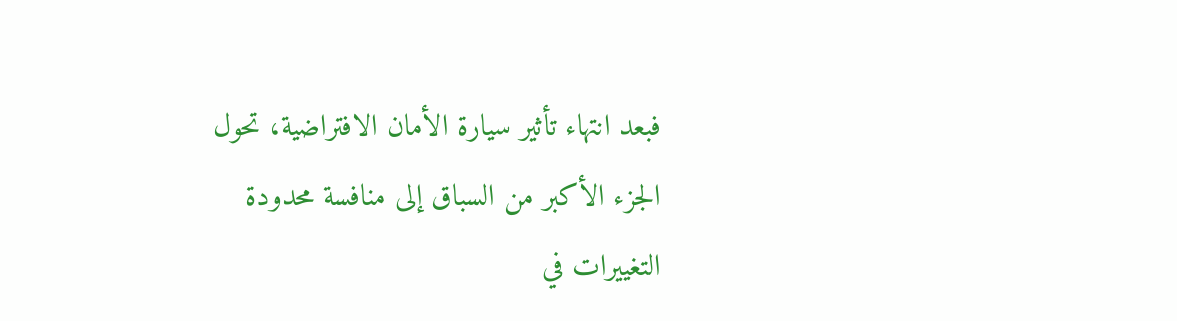فبعد انتهاء تأثير سيارة الأمان الافتراضية، تحول الجزء الأكبر من السباق إلى منافسة محدودة التغييرات في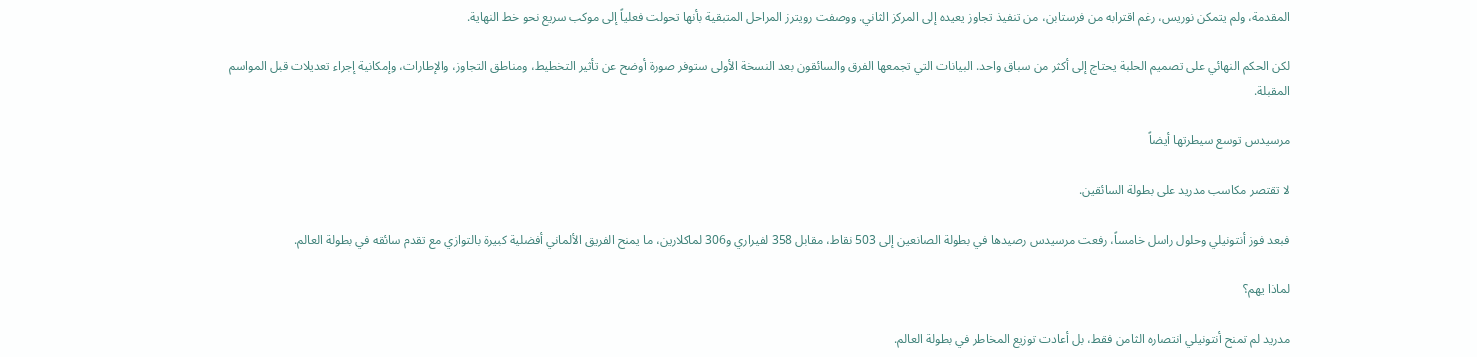المقدمة، ولم يتمكن نوريس، رغم اقترابه من فرستابن، من تنفيذ تجاوز يعيده إلى المركز الثاني. ووصفت رويترز المراحل المتبقية بأنها تحولت فعلياً إلى موكب سريع نحو خط النهاية.

لكن الحكم النهائي على تصميم الحلبة يحتاج إلى أكثر من سباق واحد. البيانات التي تجمعها الفرق والسائقون بعد النسخة الأولى ستوفر صورة أوضح عن تأثير التخطيط، ومناطق التجاوز، والإطارات، وإمكانية إجراء تعديلات قبل المواسم المقبلة.

مرسيدس توسع سيطرتها أيضاً

لا تقتصر مكاسب مدريد على بطولة السائقين.

فبعد فوز أنتونيلي وحلول راسل خامساً، رفعت مرسيدس رصيدها في بطولة الصانعين إلى 503 نقاط، مقابل 358 لفيراري و306 لماكلارين، ما يمنح الفريق الألماني أفضلية كبيرة بالتوازي مع تقدم سائقه في بطولة العالم.

لماذا يهم؟

مدريد لم تمنح أنتونيلي انتصاره الثامن فقط، بل أعادت توزيع المخاطر في بطولة العالم.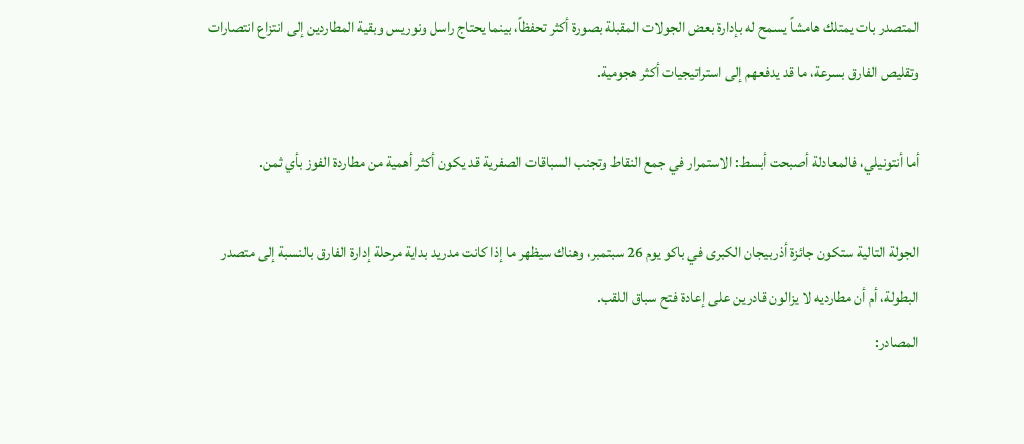المتصدر بات يمتلك هامشاً يسمح له بإدارة بعض الجولات المقبلة بصورة أكثر تحفظاً، بينما يحتاج راسل ونوريس وبقية المطاردين إلى انتزاع انتصارات وتقليص الفارق بسرعة، ما قد يدفعهم إلى استراتيجيات أكثر هجومية.

أما أنتونيلي، فالمعادلة أصبحت أبسط: الاستمرار في جمع النقاط وتجنب السباقات الصفرية قد يكون أكثر أهمية من مطاردة الفوز بأي ثمن.

الجولة التالية ستكون جائزة أذربيجان الكبرى في باكو يوم 26 سبتمبر، وهناك سيظهر ما إذا كانت مدريد بداية مرحلة إدارة الفارق بالنسبة إلى متصدر البطولة، أم أن مطارديه لا يزالون قادرين على إعادة فتح سباق اللقب.
المصادر: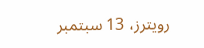رويترز، 13 سبتمبر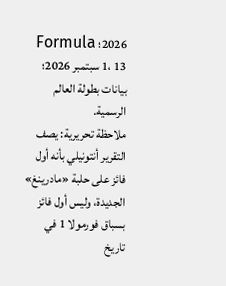2026؛ Formula 1، 13 سبتمبر 2026؛ بيانات بطولة العالم الرسمية.
ملاحظة تحريرية: يصف التقرير أنتونيلي بأنه أول فائز على حلبة «مادرينغ» الجديدة، وليس أول فائز بسباق فورمولا 1 في تاريخ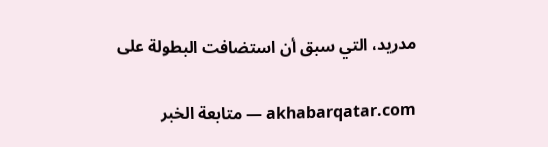مدريد، التي سبق أن استضافت البطولة على

akhabarqatar.com — متابعة الخبر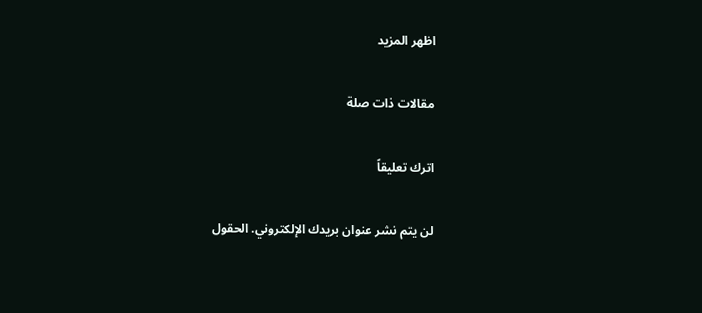اظهر المزيد

مقالات ذات صلة

اترك تعليقاً

لن يتم نشر عنوان بريدك الإلكتروني. الحقول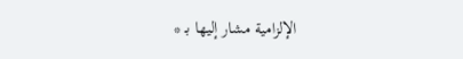الإلزامية مشار إليها بـ *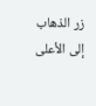زر الذهاب إلى الأعلى